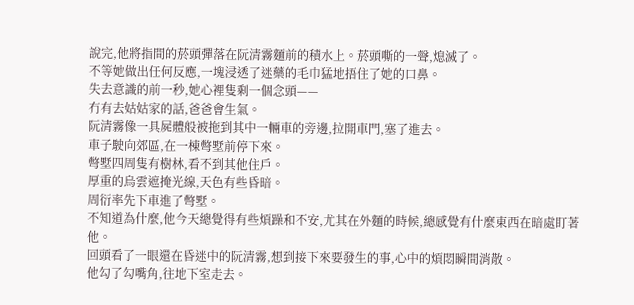說完,他將指間的菸頭彈落在阮清霧麵前的積水上。菸頭嘶的一聲,熄滅了。
不等她做出任何反應,一塊浸透了迷藥的毛巾猛地捂住了她的口鼻。
失去意識的前一秒,她心裡隻剩一個念頭——
冇有去姑姑家的話,爸爸會生氣。
阮清霧像一具屍體般被拖到其中一輛車的旁邊,拉開車門,塞了進去。
車子駛向郊區,在一棟彆墅前停下來。
彆墅四周隻有樹林,看不到其他住戶。
厚重的烏雲遮掩光線,天色有些昏暗。
周衍率先下車進了彆墅。
不知道為什麼,他今天總覺得有些煩躁和不安,尤其在外麵的時候,總感覺有什麼東西在暗處盯著他。
回頭看了一眼還在昏迷中的阮清霧,想到接下來要發生的事,心中的煩悶瞬間消散。
他勾了勾嘴角,往地下室走去。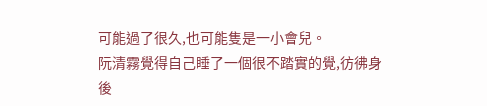可能過了很久,也可能隻是一小會兒。
阮清霧覺得自己睡了一個很不踏實的覺,彷彿身後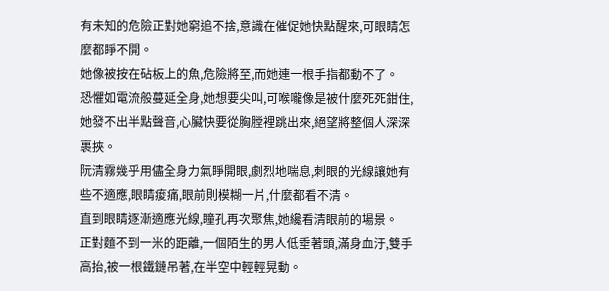有未知的危險正對她窮追不捨,意識在催促她快點醒來,可眼睛怎麼都睜不開。
她像被按在砧板上的魚,危險將至,而她連一根手指都動不了。
恐懼如電流般蔓延全身,她想要尖叫,可喉嚨像是被什麼死死鉗住,她發不出半點聲音,心臟快要從胸膛裡跳出來,絕望將整個人深深裹挾。
阮清霧幾乎用儘全身力氣睜開眼,劇烈地喘息,刺眼的光線讓她有些不適應,眼睛痠痛,眼前則模糊一片,什麼都看不清。
直到眼睛逐漸適應光線,瞳孔再次聚焦,她纔看清眼前的場景。
正對麵不到一米的距離,一個陌生的男人低垂著頭,滿身血汙,雙手高抬,被一根鐵鏈吊著,在半空中輕輕晃動。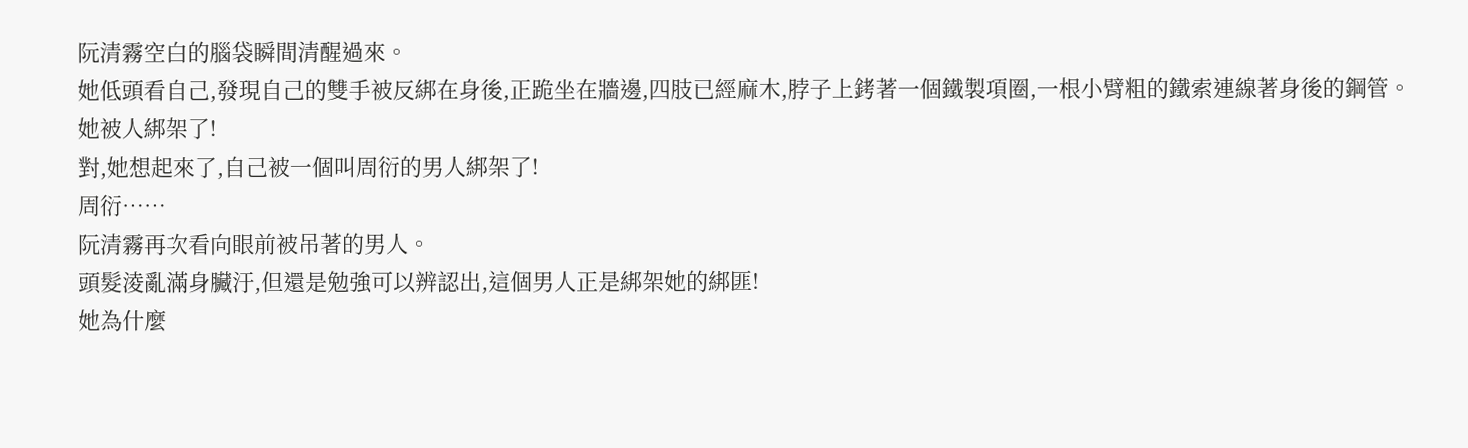阮清霧空白的腦袋瞬間清醒過來。
她低頭看自己,發現自己的雙手被反綁在身後,正跪坐在牆邊,四肢已經麻木,脖子上銬著一個鐵製項圈,一根小臂粗的鐵索連線著身後的鋼管。
她被人綁架了!
對,她想起來了,自己被一個叫周衍的男人綁架了!
周衍……
阮清霧再次看向眼前被吊著的男人。
頭髮淩亂滿身臟汙,但還是勉強可以辨認出,這個男人正是綁架她的綁匪!
她為什麼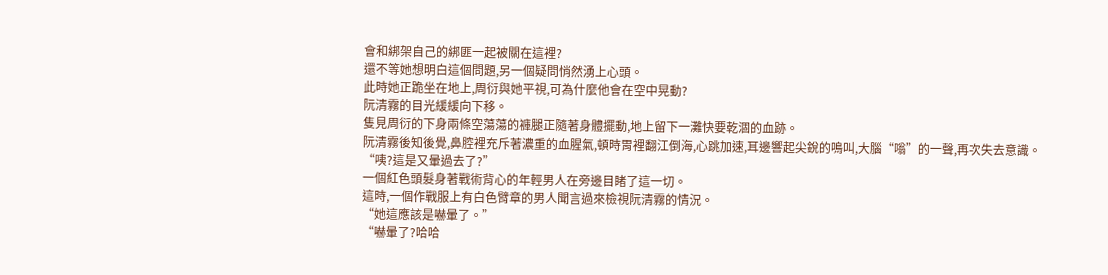會和綁架自己的綁匪一起被關在這裡?
還不等她想明白這個問題,另一個疑問悄然湧上心頭。
此時她正跪坐在地上,周衍與她平視,可為什麼他會在空中晃動?
阮清霧的目光緩緩向下移。
隻見周衍的下身兩條空蕩蕩的褲腿正隨著身體擺動,地上留下一灘快要乾涸的血跡。
阮清霧後知後覺,鼻腔裡充斥著濃重的血腥氣,頓時胃裡翻江倒海,心跳加速,耳邊響起尖銳的鳴叫,大腦“嗡”的一聲,再次失去意識。
“咦?這是又暈過去了?”
一個紅色頭髮身著戰術背心的年輕男人在旁邊目睹了這一切。
這時,一個作戰服上有白色臂章的男人聞言過來檢視阮清霧的情況。
“她這應該是嚇暈了。”
“嚇暈了?哈哈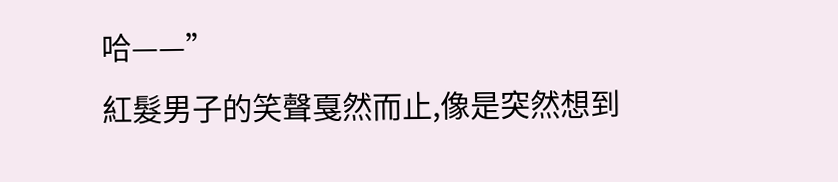哈——”
紅髮男子的笑聲戛然而止,像是突然想到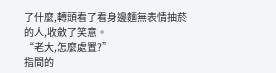了什麼,轉頭看了看身邊麵無表情抽菸的人,收斂了笑意。
“老大,怎麼處置?”
指間的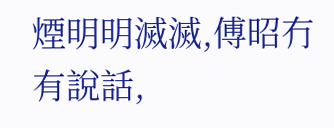煙明明滅滅,傅昭冇有說話,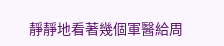靜靜地看著幾個軍醫給周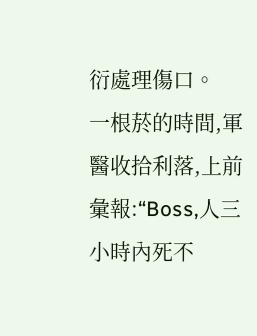衍處理傷口。
一根菸的時間,軍醫收拾利落,上前彙報:“Boss,人三小時內死不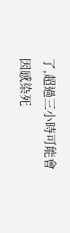了,超過三小時可能會因感染死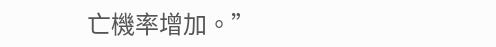亡機率增加。”